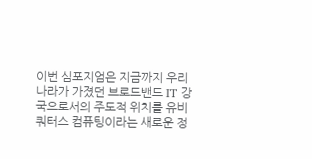이번 심포지엄은 지금까지 우리나라가 가졌던 브로드밴드 IT 강국으로서의 주도적 위치를 유비쿼터스 컴퓨팅이라는 새로운 정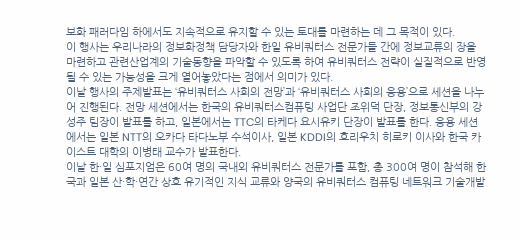보화 패러다임 하에서도 지속적으로 유지할 수 있는 토대를 마련하는 데 그 목적이 있다.
이 행사는 우리나라의 정보화정책 담당자와 한일 유비쿼터스 전문가들 간에 정보교류의 장을 마련하고 관련산업계의 기술동향을 파악할 수 있도록 하여 유비쿼터스 전략이 실질적으로 반영될 수 있는 가능성을 크게 열어놓았다는 점에서 의미가 있다.
이날 행사의 주제발표는 ‘유비쿼터스 사회의 전망’과 ‘유비쿼터스 사회의 응용’으로 세션을 나누어 진행된다. 전망 세션에서는 한국의 유비쿼터스컴퓨팅 사업단 조위덕 단장, 정보통신부의 강성주 팀장이 발표를 하고, 일본에서는 TTC의 타케다 요시유키 단장이 발표를 한다. 응용 세션에서는 일본 NTT의 오카다 타다노부 수석이사, 일본 KDDI의 호리우치 히로키 이사와 한국 카이스트 대학의 이병태 교수가 발표한다.
이날 한·일 심포지엄은 60여 명의 국내외 유비쿼터스 전문가를 포함, 총 300여 명이 참석해 한국과 일본 산·학·연간 상호 유기적인 지식 교류와 양국의 유비쿼터스 컴퓨팅 네트워크 기술개발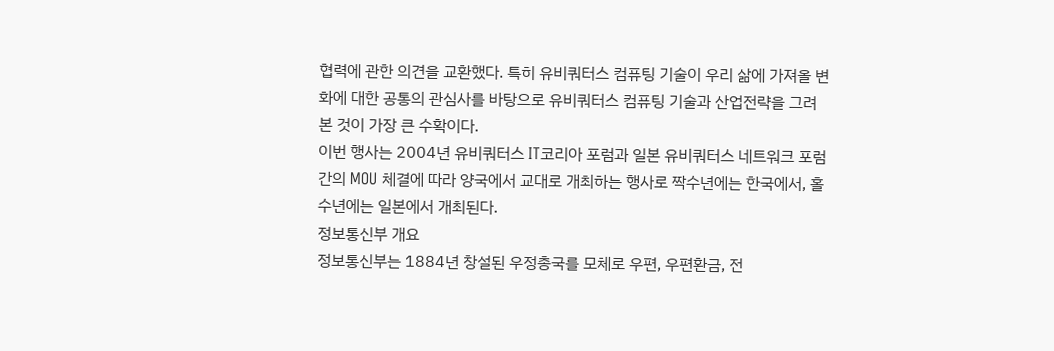협력에 관한 의견을 교환했다. 특히 유비쿼터스 컴퓨팅 기술이 우리 삶에 가져올 변화에 대한 공통의 관심사를 바탕으로 유비쿼터스 컴퓨팅 기술과 산업전략을 그려본 것이 가장 큰 수확이다.
이번 행사는 2004년 유비쿼터스 IT코리아 포럼과 일본 유비쿼터스 네트워크 포럼간의 MOU 체결에 따라 양국에서 교대로 개최하는 행사로 짝수년에는 한국에서, 홀수년에는 일본에서 개최된다.
정보통신부 개요
정보통신부는 1884년 창설된 우정총국를 모체로 우편, 우편환금, 전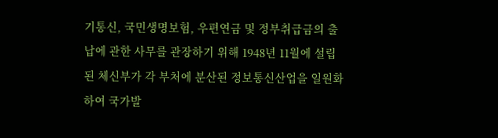기통신, 국민생명보험, 우편연금 및 정부취급금의 출납에 관한 사무를 관장하기 위해 1948년 11월에 설립된 체신부가 각 부처에 분산된 정보통신산업을 일원화하여 국가발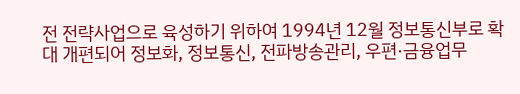전 전략사업으로 육성하기 위하여 1994년 12월 정보통신부로 확대 개편되어 정보화, 정보통신, 전파방송관리, 우편·금융업무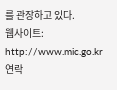를 관장하고 있다.
웹사이트: http://www.mic.go.kr
연락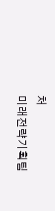처
미래전략기획팀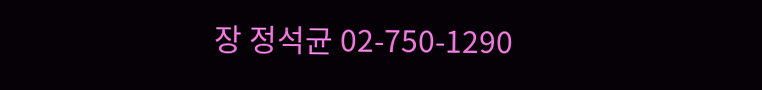장 정석균 02-750-1290